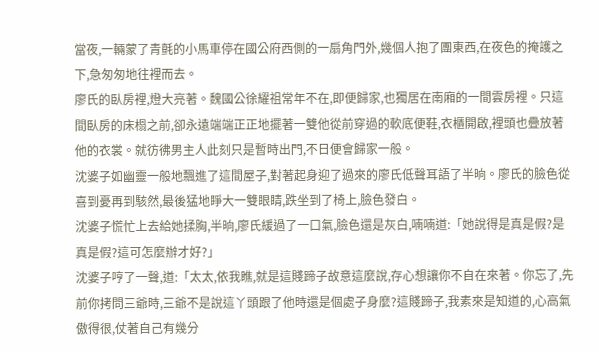當夜,一輛蒙了青氈的小馬車停在國公府西側的一扇角門外,幾個人抱了團東西,在夜色的掩護之下,急匆匆地往裡而去。
廖氏的臥房裡,燈大亮著。魏國公徐耀祖常年不在,即便歸家,也獨居在南廂的一間雲房裡。只這間臥房的床榻之前,卻永遠端端正正地擺著一雙他從前穿過的軟底便鞋,衣櫃開啟,裡頭也疊放著他的衣裳。就彷彿男主人此刻只是暫時出門,不日便會歸家一般。
沈婆子如幽靈一般地飄進了這間屋子,對著起身迎了過來的廖氏低聲耳語了半晌。廖氏的臉色從喜到憂再到駭然,最後猛地睜大一雙眼睛,跌坐到了椅上,臉色發白。
沈婆子慌忙上去給她揉胸,半晌,廖氏緩過了一口氣,臉色還是灰白,喃喃道:「她說得是真是假?是真是假?這可怎麼辦才好?」
沈婆子哼了一聲,道:「太太,依我瞧,就是這賤蹄子故意這麼說,存心想讓你不自在來著。你忘了,先前你拷問三爺時,三爺不是說這丫頭跟了他時還是個處子身麼?這賤蹄子,我素來是知道的,心高氣傲得很,仗著自己有幾分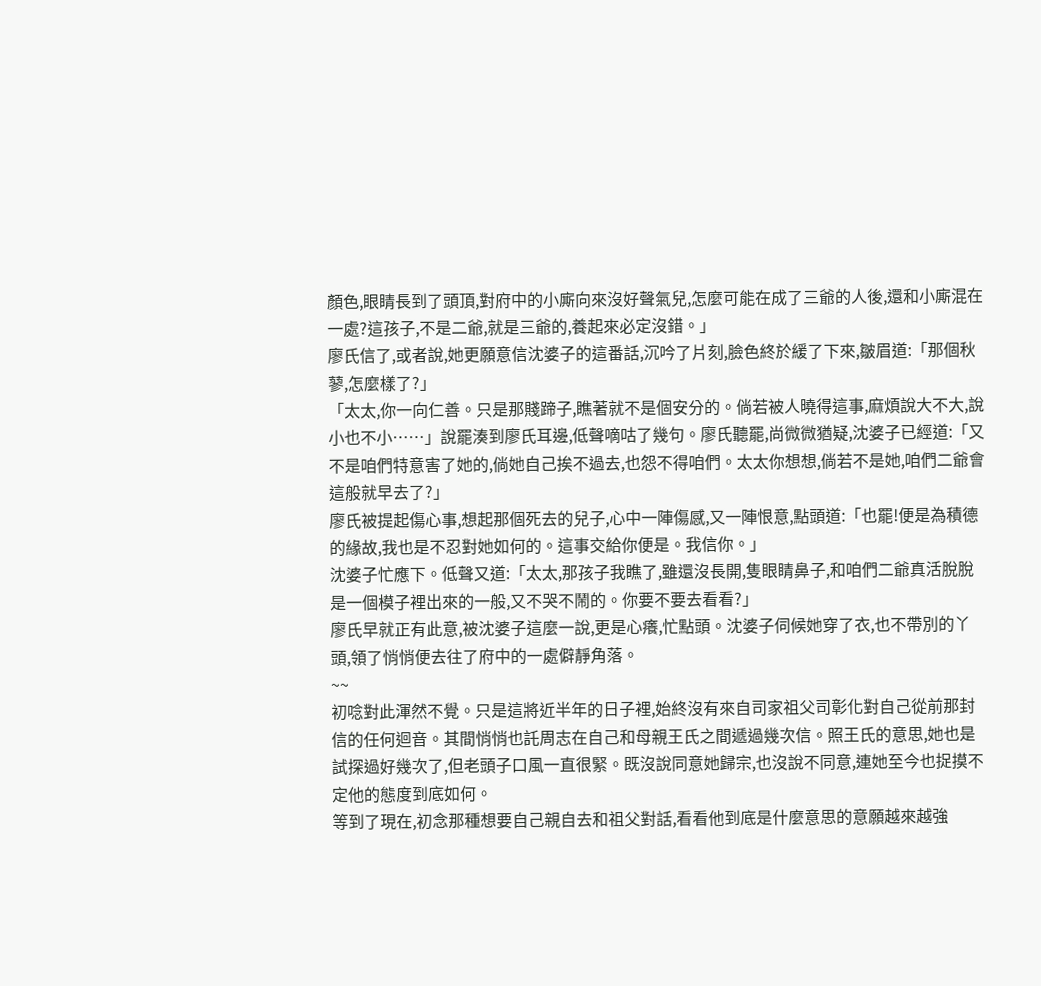顏色,眼睛長到了頭頂,對府中的小廝向來沒好聲氣兒,怎麼可能在成了三爺的人後,還和小廝混在一處?這孩子,不是二爺,就是三爺的,養起來必定沒錯。」
廖氏信了,或者說,她更願意信沈婆子的這番話,沉吟了片刻,臉色終於緩了下來,皺眉道:「那個秋蓼,怎麼樣了?」
「太太,你一向仁善。只是那賤蹄子,瞧著就不是個安分的。倘若被人曉得這事,麻煩說大不大,說小也不小……」說罷湊到廖氏耳邊,低聲嘀咕了幾句。廖氏聽罷,尚微微猶疑,沈婆子已經道:「又不是咱們特意害了她的,倘她自己挨不過去,也怨不得咱們。太太你想想,倘若不是她,咱們二爺會這般就早去了?」
廖氏被提起傷心事,想起那個死去的兒子,心中一陣傷感,又一陣恨意,點頭道:「也罷!便是為積德的緣故,我也是不忍對她如何的。這事交給你便是。我信你。」
沈婆子忙應下。低聲又道:「太太,那孩子我瞧了,雖還沒長開,隻眼睛鼻子,和咱們二爺真活脫脫是一個模子裡出來的一般,又不哭不鬧的。你要不要去看看?」
廖氏早就正有此意,被沈婆子這麼一說,更是心癢,忙點頭。沈婆子伺候她穿了衣,也不帶別的丫頭,領了悄悄便去往了府中的一處僻靜角落。
~~
初唸對此渾然不覺。只是這將近半年的日子裡,始終沒有來自司家祖父司彰化對自己從前那封信的任何迴音。其間悄悄也託周志在自己和母親王氏之間遞過幾次信。照王氏的意思,她也是試探過好幾次了,但老頭子口風一直很緊。既沒說同意她歸宗,也沒說不同意,連她至今也捉摸不定他的態度到底如何。
等到了現在,初念那種想要自己親自去和祖父對話,看看他到底是什麼意思的意願越來越強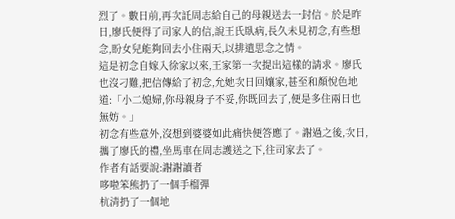烈了。數日前,再次託周志給自己的母親送去一封信。於是昨日,廖氏便得了司家人的信,說王氏臥病,長久未見初念,有些想念,盼女兒能夠回去小住兩天,以排遣思念之情。
這是初念自嫁入徐家以來,王家第一次提出這樣的請求。廖氏也沒刁難,把信傳給了初念,允她次日回孃家,甚至和顏悅色地道:「小二媳婦,你母親身子不妥,你既回去了,便是多住兩日也無妨。」
初念有些意外,沒想到婆婆如此痛快便答應了。謝過之後,次日,攜了廖氏的禮,坐馬車在周志護送之下,往司家去了。
作者有話要說:謝謝讀者
哆啦笨熊扔了一個手榴彈
杭清扔了一個地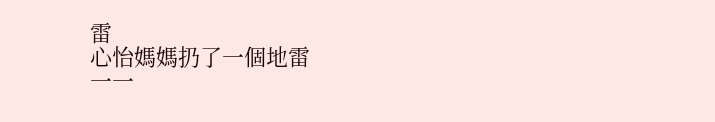雷
心怡媽媽扔了一個地雷
一一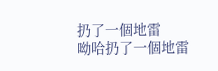扔了一個地雷
呦哈扔了一個地雷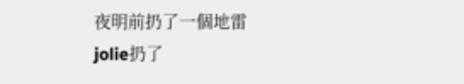夜明前扔了一個地雷
jolie扔了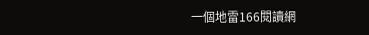一個地雷166閱讀網